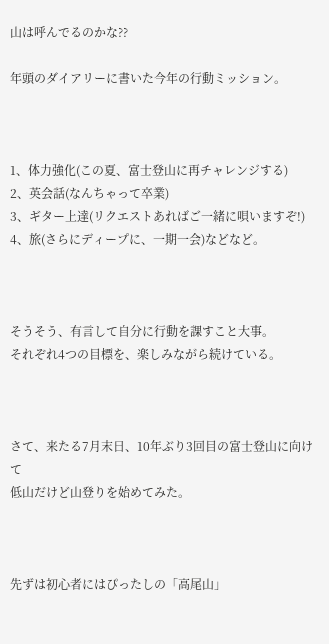山は呼んでるのかな??

年頭のダイアリーに書いた今年の行動ミッション。



1、体力強化(この夏、富士登山に再チャレンジする)
2、英会話(なんちゃって卒業)
3、ギター上達(リクエストあればご一緒に唄いますぞ!)
4、旅(さらにディープに、一期一会)などなど。



そうそう、有言して自分に行動を課すこと大事。
それぞれ4つの目標を、楽しみながら続けている。



さて、来たる7月末日、10年ぶり3回目の富士登山に向けて
低山だけど山登りを始めてみた。



先ずは初心者にはぴったしの「高尾山」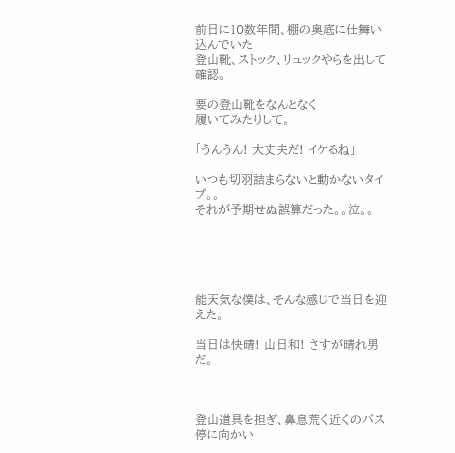前日に10数年間、棚の奥底に仕舞い込んでいた
登山靴、ストック、リュックやらを出して確認。

要の登山靴をなんとなく
履いてみたりして。

「うんうん! 大丈夫だ! イケるね」

いつも切羽詰まらないと動かないタイプ。。
それが予期せぬ誤算だった。。泣。。





能天気な僕は、そんな感じで当日を迎えた。

当日は快晴! 山日和! さすが晴れ男だ。



登山道具を担ぎ、鼻息荒く近くのバス停に向かい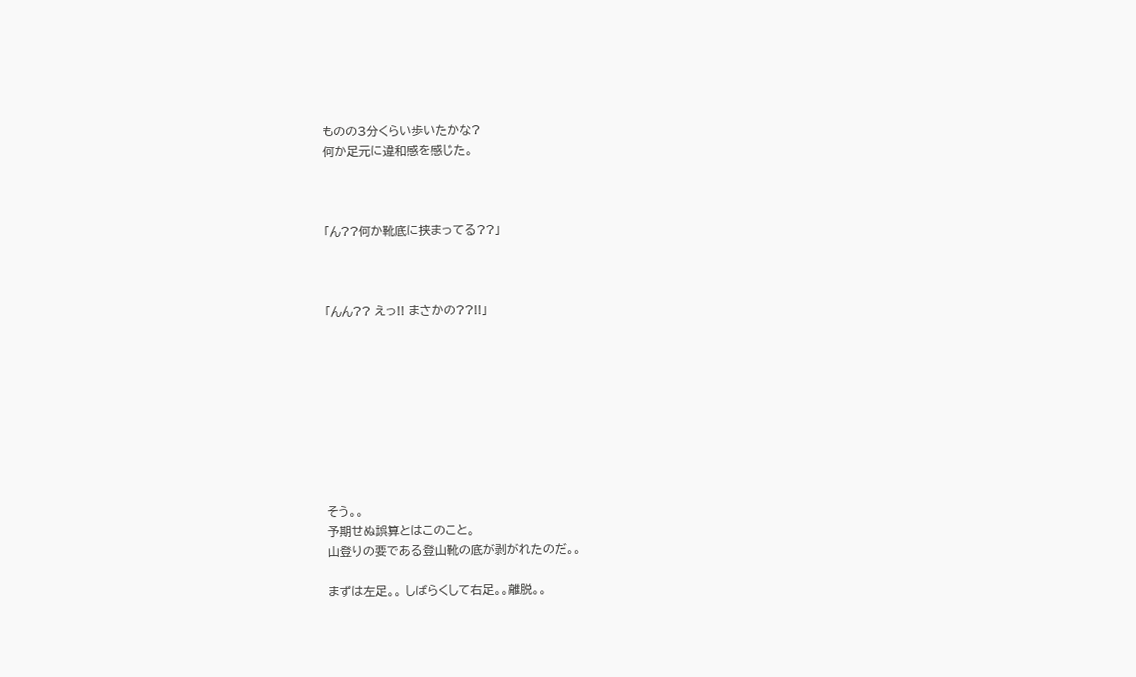ものの3分くらい歩いたかな?
何か足元に違和感を感じた。



「ん??何か靴底に挟まってる??」



「んん?? えっ!! まさかの??!!」









そう。。
予期せぬ誤算とはこのこと。
山登りの要である登山靴の底が剥がれたのだ。。

まずは左足。。 しばらくして右足。。離脱。。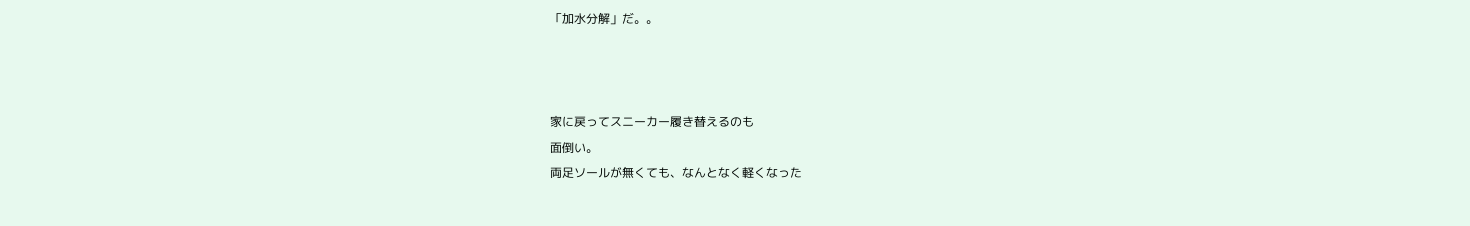「加水分解」だ。。



家に戻ってスニーカー履き替えるのも
面倒い。
両足ソールが無くても、なんとなく軽くなった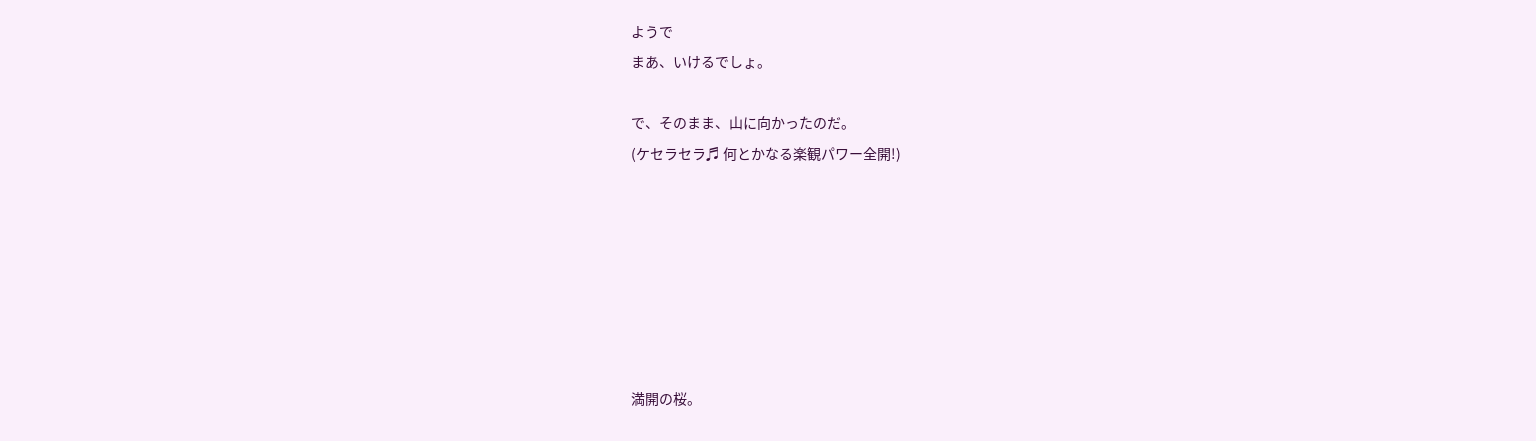ようで
まあ、いけるでしょ。

で、そのまま、山に向かったのだ。
(ケセラセラ♬ 何とかなる楽観パワー全開!)







満開の桜。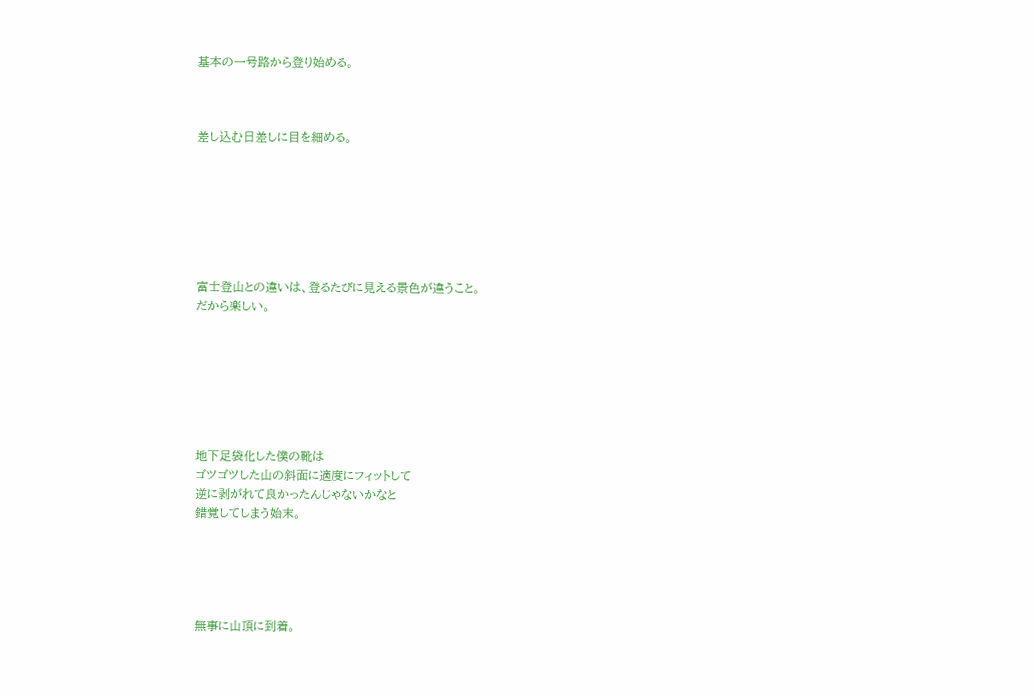基本の一号路から登り始める。



差し込む日差しに目を細める。







富士登山との違いは、登るたびに見える景色が違うこと。
だから楽しい。







地下足袋化した僕の靴は
ゴツゴツした山の斜面に適度にフィットして
逆に剥がれて良かったんじゃないかなと
錯覚してしまう始末。





無事に山頂に到着。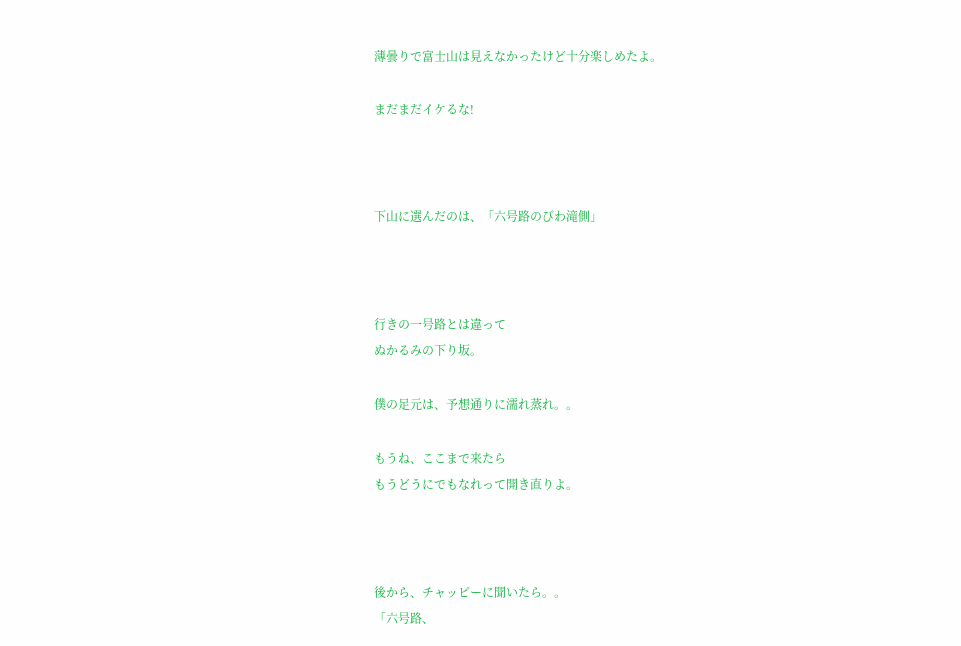薄曇りで富士山は見えなかったけど十分楽しめたよ。

まだまだイケるな!



下山に選んだのは、「六号路のびわ滝側」



行きの一号路とは違って
ぬかるみの下り坂。

僕の足元は、予想通りに濡れ蒸れ。。

もうね、ここまで来たら
もうどうにでもなれって開き直りよ。



後から、チャッピーに聞いたら。。
「六号路、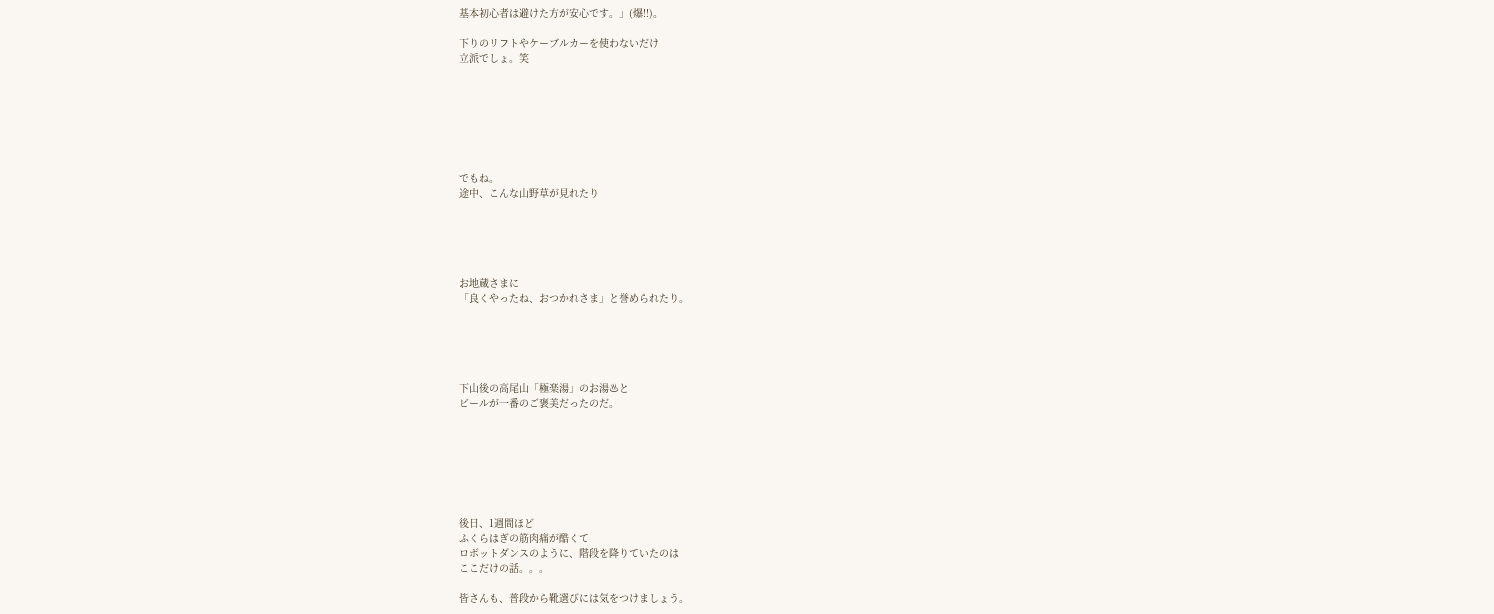基本初心者は避けた方が安心です。」(爆!!)。

下りのリフトやケーブルカーを使わないだけ
立派でしょ。笑







でもね。
途中、こんな山野草が見れたり





お地蔵さまに
「良くやったね、おつかれさま」と誉められたり。





下山後の高尾山「極楽湯」のお湯♨と
ビールが一番のご褒美だったのだ。







後日、1週間ほど
ふくらはぎの筋肉痛が酷くて
ロボットダンスのように、階段を降りていたのは
ここだけの話。。。

皆さんも、普段から靴選びには気をつけましょう。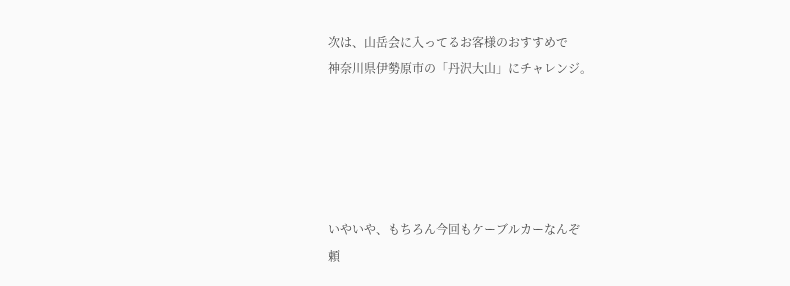次は、山岳会に入ってるお客様のおすすめで
神奈川県伊勢原市の「丹沢大山」にチャレンジ。





いやいや、もちろん今回もケーブルカーなんぞ
頼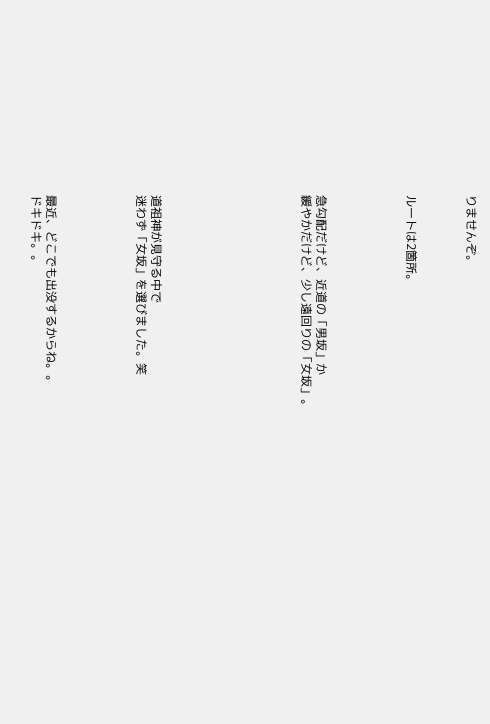りませんぞ。



ルートは2箇所。





急勾配だけど、近道の「男坂」か
緩やかだけど、少し遠回りの「女坂」。









道祖神が見守る中で
迷わず「女坂」を選びました。笑





最近、どこでも出没するからね。。
ドキドキ。。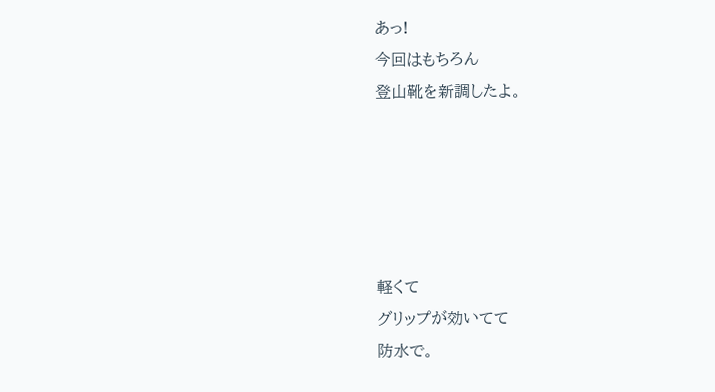あっ!
今回はもちろん
登山靴を新調したよ。





軽くて
グリップが効いてて
防水で。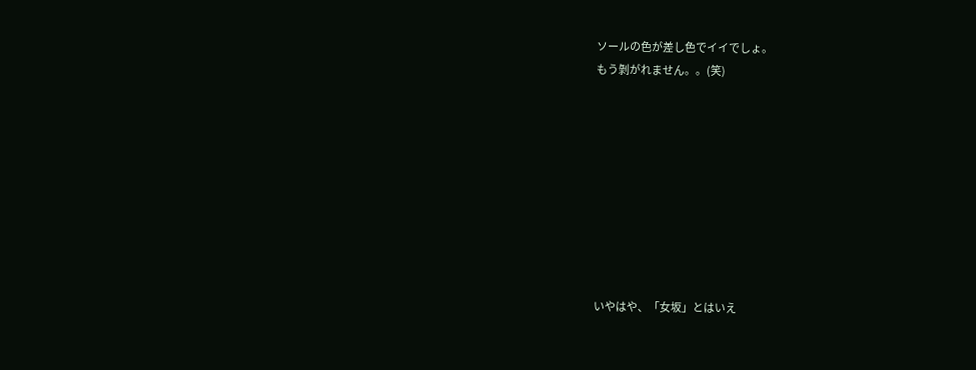ソールの色が差し色でイイでしょ。
もう剝がれません。。(笑)









いやはや、「女坂」とはいえ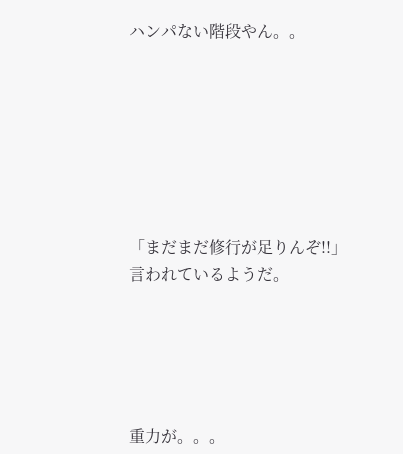ハンパない階段やん。。







「まだまだ修行が足りんぞ!!」
言われているようだ。





重力が。。。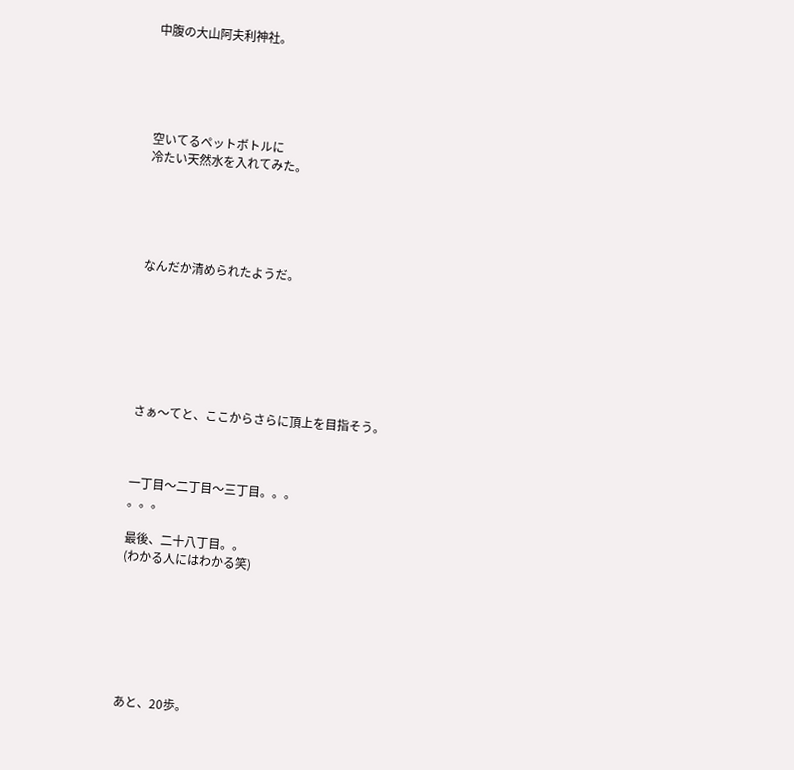中腹の大山阿夫利神社。





空いてるペットボトルに
冷たい天然水を入れてみた。





なんだか清められたようだ。







さぁ〜てと、ここからさらに頂上を目指そう。



一丁目〜二丁目〜三丁目。。。
。。。

最後、二十八丁目。。
(わかる人にはわかる笑)







あと、20歩。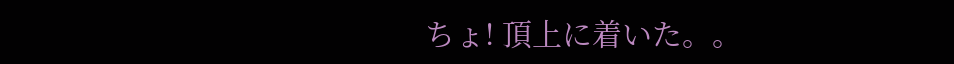ちょ! 頂上に着いた。。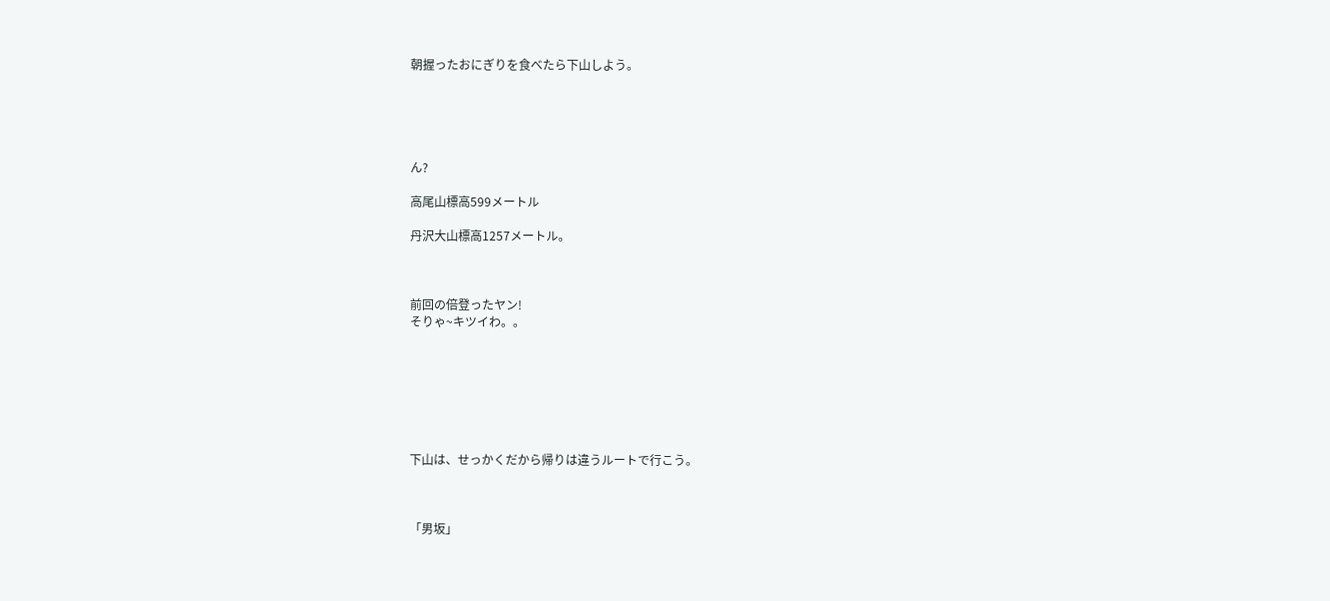朝握ったおにぎりを食べたら下山しよう。





ん?

高尾山標高599メートル

丹沢大山標高1257メートル。



前回の倍登ったヤン!
そりゃ~キツイわ。。







下山は、せっかくだから帰りは違うルートで行こう。



「男坂」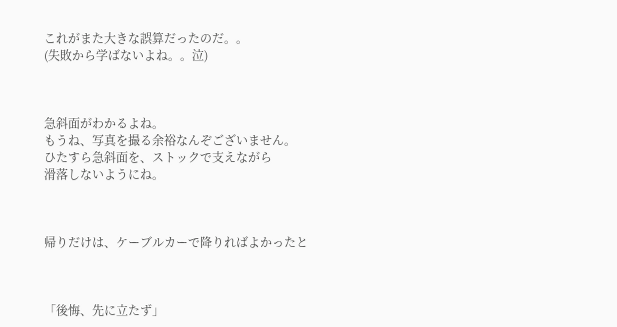これがまた大きな誤算だったのだ。。
(失敗から学ばないよね。。泣)



急斜面がわかるよね。
もうね、写真を撮る余裕なんぞございません。
ひたすら急斜面を、ストックで支えながら
滑落しないようにね。



帰りだけは、ケーブルカーで降りればよかったと



「後悔、先に立たず」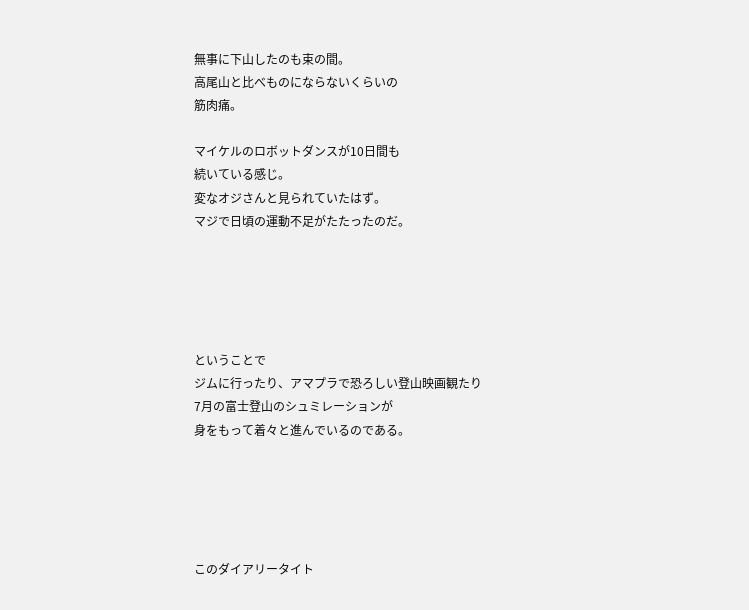無事に下山したのも束の間。
高尾山と比べものにならないくらいの
筋肉痛。

マイケルのロボットダンスが10日間も
続いている感じ。
変なオジさんと見られていたはず。
マジで日頃の運動不足がたたったのだ。





ということで
ジムに行ったり、アマプラで恐ろしい登山映画観たり
7月の富士登山のシュミレーションが
身をもって着々と進んでいるのである。





このダイアリータイト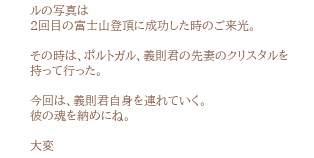ルの写真は
2回目の富士山登頂に成功した時のご来光。

その時は、ポルトガル、義則君の先妻のクリスタルを
持って行った。

今回は、義則君自身を連れていく。
彼の魂を納めにね。

大変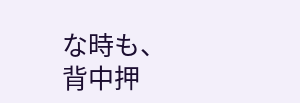な時も、背中押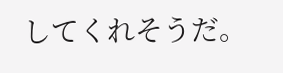してくれそうだ。